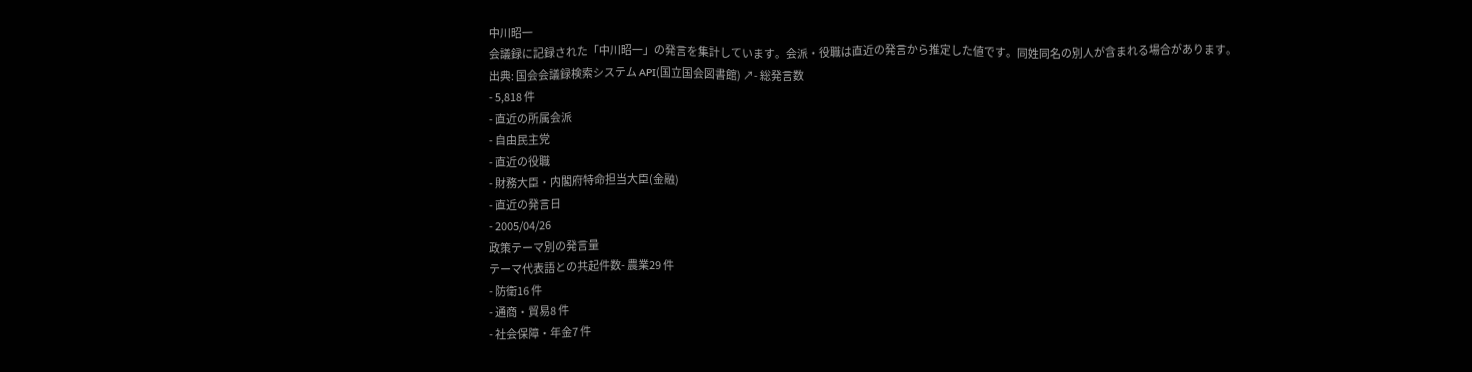中川昭一
会議録に記録された「中川昭一」の発言を集計しています。会派・役職は直近の発言から推定した値です。同姓同名の別人が含まれる場合があります。
出典: 国会会議録検索システム API(国立国会図書館) ↗- 総発言数
- 5,818 件
- 直近の所属会派
- 自由民主党
- 直近の役職
- 財務大臣・内閣府特命担当大臣(金融)
- 直近の発言日
- 2005/04/26
政策テーマ別の発言量
テーマ代表語との共起件数- 農業29 件
- 防衛16 件
- 通商・貿易8 件
- 社会保障・年金7 件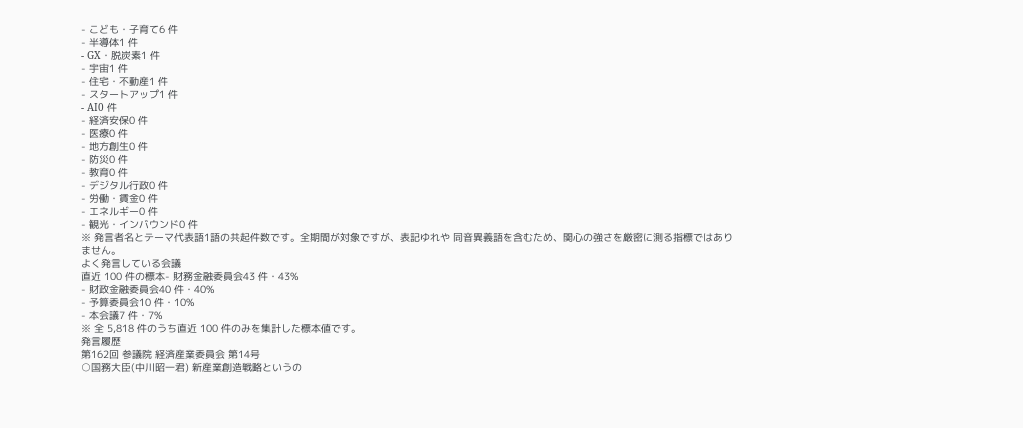- こども・子育て6 件
- 半導体1 件
- GX・脱炭素1 件
- 宇宙1 件
- 住宅・不動産1 件
- スタートアップ1 件
- AI0 件
- 経済安保0 件
- 医療0 件
- 地方創生0 件
- 防災0 件
- 教育0 件
- デジタル行政0 件
- 労働・賃金0 件
- エネルギー0 件
- 観光・インバウンド0 件
※ 発言者名とテーマ代表語1語の共起件数です。全期間が対象ですが、表記ゆれや 同音異義語を含むため、関心の強さを厳密に測る指標ではありません。
よく発言している会議
直近 100 件の標本- 財務金融委員会43 件・43%
- 財政金融委員会40 件・40%
- 予算委員会10 件・10%
- 本会議7 件・7%
※ 全 5,818 件のうち直近 100 件のみを集計した標本値です。
発言履歴
第162回 参議院 経済産業委員会 第14号
○国務大臣(中川昭一君) 新産業創造戦略というの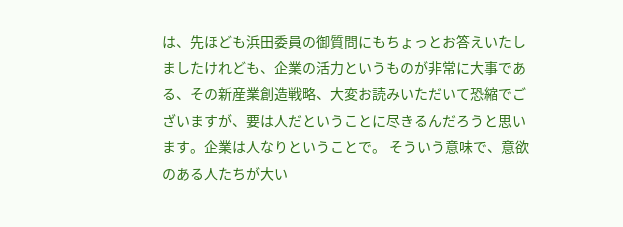は、先ほども浜田委員の御質問にもちょっとお答えいたしましたけれども、企業の活力というものが非常に大事である、その新産業創造戦略、大変お読みいただいて恐縮でございますが、要は人だということに尽きるんだろうと思います。企業は人なりということで。 そういう意味で、意欲のある人たちが大い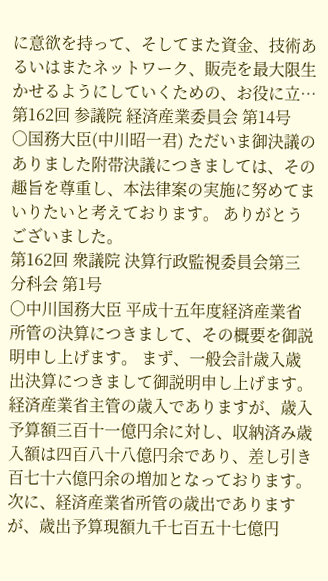に意欲を持って、そしてまた資金、技術あるいはまたネットワーク、販売を最大限生かせるようにしていくための、お役に立…
第162回 参議院 経済産業委員会 第14号
○国務大臣(中川昭一君) ただいま御決議のありました附帯決議につきましては、その趣旨を尊重し、本法律案の実施に努めてまいりたいと考えております。 ありがとうございました。
第162回 衆議院 決算行政監視委員会第三分科会 第1号
○中川国務大臣 平成十五年度経済産業省所管の決算につきまして、その概要を御説明申し上げます。 まず、一般会計歳入歳出決算につきまして御説明申し上げます。 経済産業省主管の歳入でありますが、歳入予算額三百十一億円余に対し、収納済み歳入額は四百八十八億円余であり、差し引き百七十六億円余の増加となっております。 次に、経済産業省所管の歳出でありますが、歳出予算現額九千七百五十七億円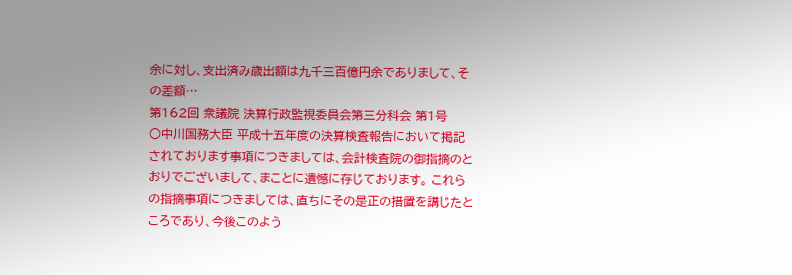余に対し、支出済み歳出額は九千三百億円余でありまして、その差額…
第162回 衆議院 決算行政監視委員会第三分科会 第1号
○中川国務大臣 平成十五年度の決算検査報告において掲記されております事項につきましては、会計検査院の御指摘のとおりでございまして、まことに遺憾に存じております。 これらの指摘事項につきましては、直ちにその是正の措置を講じたところであり、今後このよう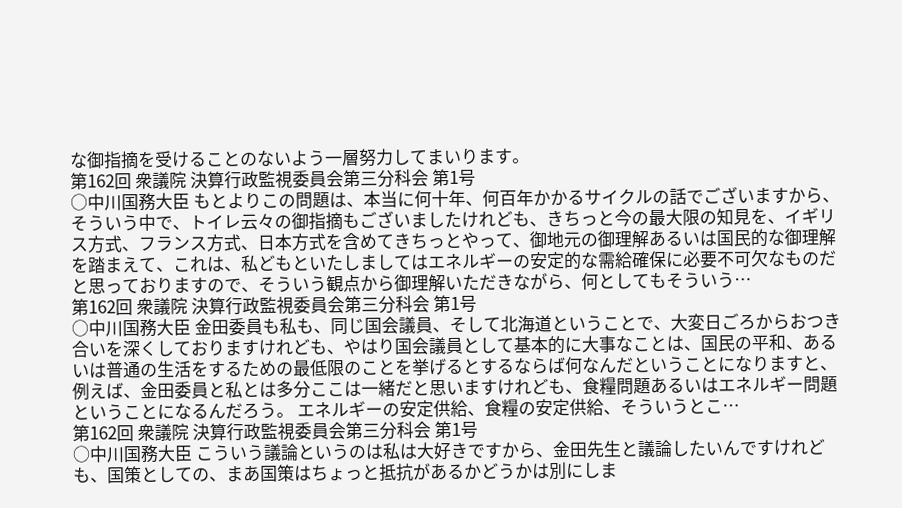な御指摘を受けることのないよう一層努力してまいります。
第162回 衆議院 決算行政監視委員会第三分科会 第1号
○中川国務大臣 もとよりこの問題は、本当に何十年、何百年かかるサイクルの話でございますから、そういう中で、トイレ云々の御指摘もございましたけれども、きちっと今の最大限の知見を、イギリス方式、フランス方式、日本方式を含めてきちっとやって、御地元の御理解あるいは国民的な御理解を踏まえて、これは、私どもといたしましてはエネルギーの安定的な需給確保に必要不可欠なものだと思っておりますので、そういう観点から御理解いただきながら、何としてもそういう…
第162回 衆議院 決算行政監視委員会第三分科会 第1号
○中川国務大臣 金田委員も私も、同じ国会議員、そして北海道ということで、大変日ごろからおつき合いを深くしておりますけれども、やはり国会議員として基本的に大事なことは、国民の平和、あるいは普通の生活をするための最低限のことを挙げるとするならば何なんだということになりますと、例えば、金田委員と私とは多分ここは一緒だと思いますけれども、食糧問題あるいはエネルギー問題ということになるんだろう。 エネルギーの安定供給、食糧の安定供給、そういうとこ…
第162回 衆議院 決算行政監視委員会第三分科会 第1号
○中川国務大臣 こういう議論というのは私は大好きですから、金田先生と議論したいんですけれども、国策としての、まあ国策はちょっと抵抗があるかどうかは別にしま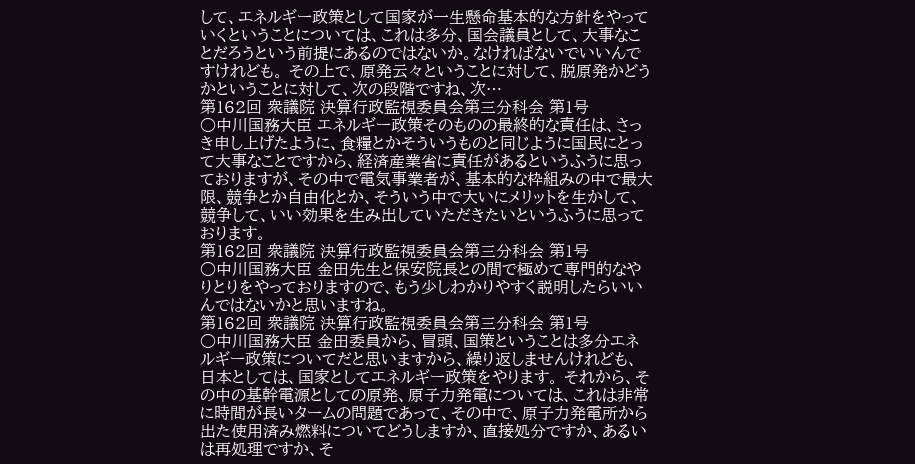して、エネルギー政策として国家が一生懸命基本的な方針をやっていくということについては、これは多分、国会議員として、大事なことだろうという前提にあるのではないか。なければないでいいんですけれども。 その上で、原発云々ということに対して、脱原発かどうかということに対して、次の段階ですね、次…
第162回 衆議院 決算行政監視委員会第三分科会 第1号
○中川国務大臣 エネルギー政策そのものの最終的な責任は、さっき申し上げたように、食糧とかそういうものと同じように国民にとって大事なことですから、経済産業省に責任があるというふうに思っておりますが、その中で電気事業者が、基本的な枠組みの中で最大限、競争とか自由化とか、そういう中で大いにメリットを生かして、競争して、いい効果を生み出していただきたいというふうに思っております。
第162回 衆議院 決算行政監視委員会第三分科会 第1号
○中川国務大臣 金田先生と保安院長との間で極めて専門的なやりとりをやっておりますので、もう少しわかりやすく説明したらいいんではないかと思いますね。
第162回 衆議院 決算行政監視委員会第三分科会 第1号
○中川国務大臣 金田委員から、冒頭、国策ということは多分エネルギー政策についてだと思いますから、繰り返しませんけれども、日本としては、国家としてエネルギー政策をやります。 それから、その中の基幹電源としての原発、原子力発電については、これは非常に時間が長いタームの問題であって、その中で、原子力発電所から出た使用済み燃料についてどうしますか、直接処分ですか、あるいは再処理ですか、そ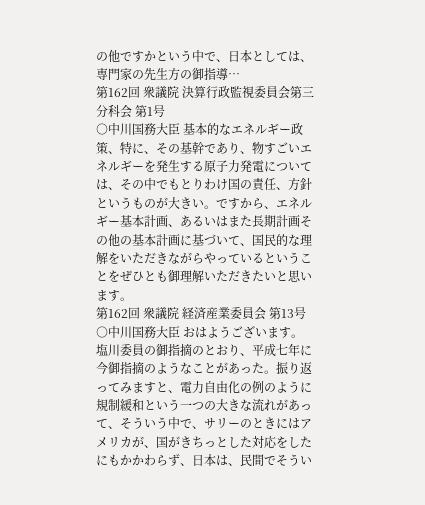の他ですかという中で、日本としては、専門家の先生方の御指導…
第162回 衆議院 決算行政監視委員会第三分科会 第1号
○中川国務大臣 基本的なエネルギー政策、特に、その基幹であり、物すごいエネルギーを発生する原子力発電については、その中でもとりわけ国の責任、方針というものが大きい。ですから、エネルギー基本計画、あるいはまた長期計画その他の基本計画に基づいて、国民的な理解をいただきながらやっているということをぜひとも御理解いただきたいと思います。
第162回 衆議院 経済産業委員会 第13号
○中川国務大臣 おはようございます。 塩川委員の御指摘のとおり、平成七年に今御指摘のようなことがあった。振り返ってみますと、電力自由化の例のように規制緩和という一つの大きな流れがあって、そういう中で、サリーのときにはアメリカが、国がきちっとした対応をしたにもかかわらず、日本は、民間でそうい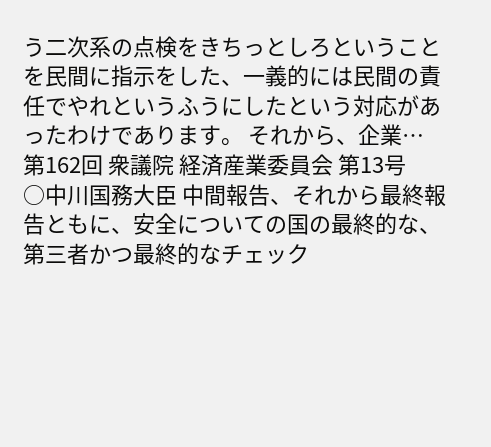う二次系の点検をきちっとしろということを民間に指示をした、一義的には民間の責任でやれというふうにしたという対応があったわけであります。 それから、企業…
第162回 衆議院 経済産業委員会 第13号
○中川国務大臣 中間報告、それから最終報告ともに、安全についての国の最終的な、第三者かつ最終的なチェック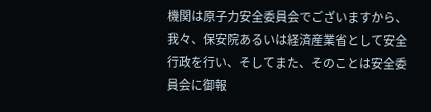機関は原子力安全委員会でございますから、我々、保安院あるいは経済産業省として安全行政を行い、そしてまた、そのことは安全委員会に御報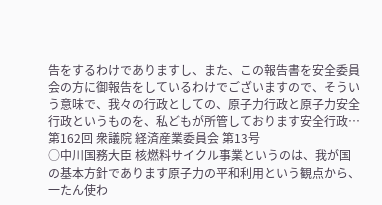告をするわけでありますし、また、この報告書を安全委員会の方に御報告をしているわけでございますので、そういう意味で、我々の行政としての、原子力行政と原子力安全行政というものを、私どもが所管しております安全行政…
第162回 衆議院 経済産業委員会 第13号
○中川国務大臣 核燃料サイクル事業というのは、我が国の基本方針であります原子力の平和利用という観点から、一たん使わ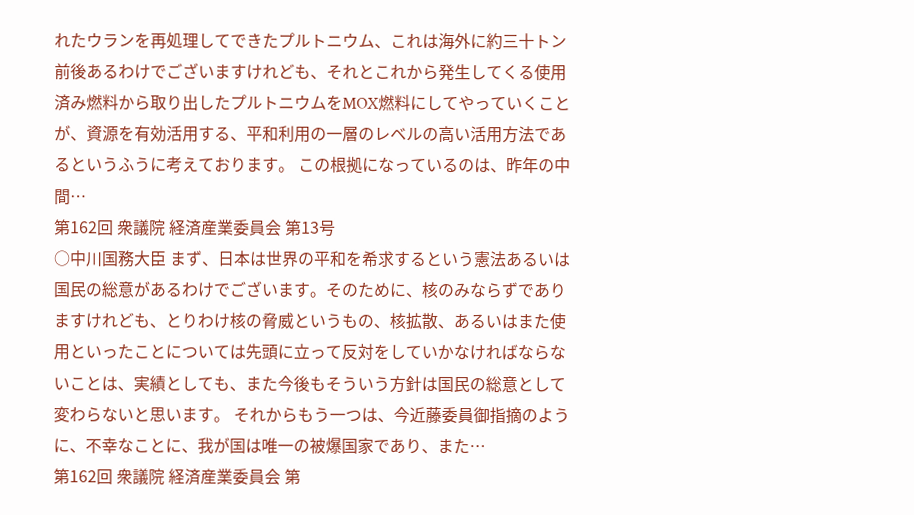れたウランを再処理してできたプルトニウム、これは海外に約三十トン前後あるわけでございますけれども、それとこれから発生してくる使用済み燃料から取り出したプルトニウムをMOX燃料にしてやっていくことが、資源を有効活用する、平和利用の一層のレベルの高い活用方法であるというふうに考えております。 この根拠になっているのは、昨年の中間…
第162回 衆議院 経済産業委員会 第13号
○中川国務大臣 まず、日本は世界の平和を希求するという憲法あるいは国民の総意があるわけでございます。そのために、核のみならずでありますけれども、とりわけ核の脅威というもの、核拡散、あるいはまた使用といったことについては先頭に立って反対をしていかなければならないことは、実績としても、また今後もそういう方針は国民の総意として変わらないと思います。 それからもう一つは、今近藤委員御指摘のように、不幸なことに、我が国は唯一の被爆国家であり、また…
第162回 衆議院 経済産業委員会 第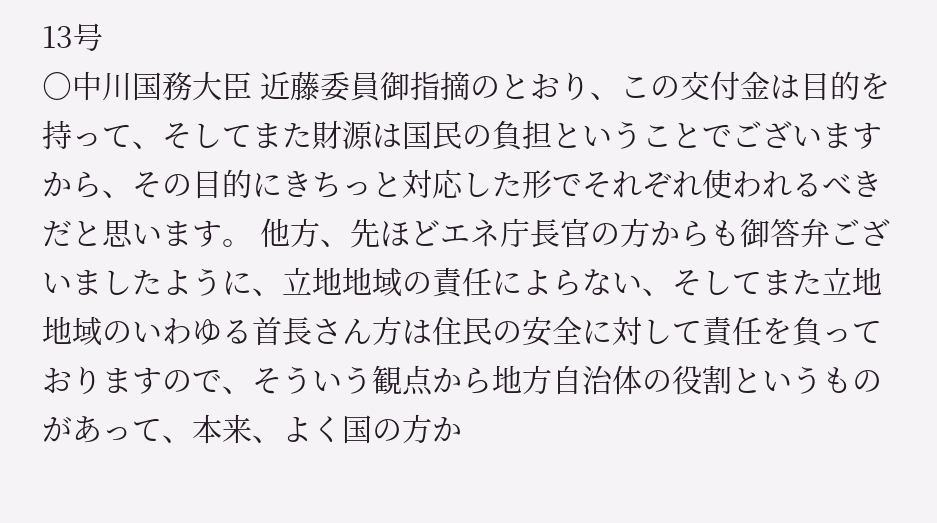13号
○中川国務大臣 近藤委員御指摘のとおり、この交付金は目的を持って、そしてまた財源は国民の負担ということでございますから、その目的にきちっと対応した形でそれぞれ使われるべきだと思います。 他方、先ほどエネ庁長官の方からも御答弁ございましたように、立地地域の責任によらない、そしてまた立地地域のいわゆる首長さん方は住民の安全に対して責任を負っておりますので、そういう観点から地方自治体の役割というものがあって、本来、よく国の方か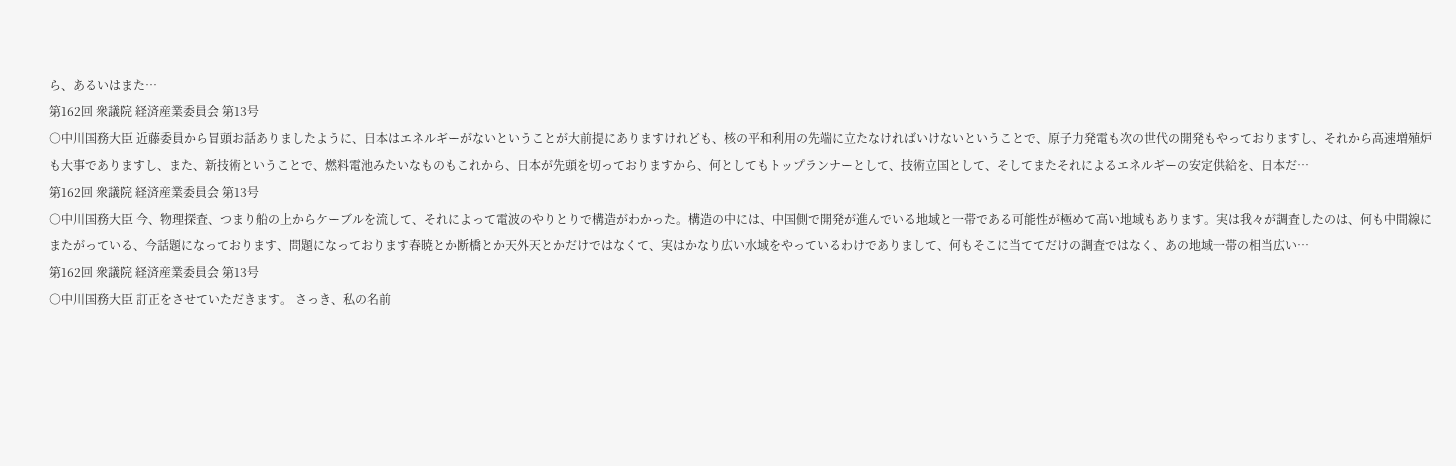ら、あるいはまた…
第162回 衆議院 経済産業委員会 第13号
○中川国務大臣 近藤委員から冒頭お話ありましたように、日本はエネルギーがないということが大前提にありますけれども、核の平和利用の先端に立たなければいけないということで、原子力発電も次の世代の開発もやっておりますし、それから高速増殖炉も大事でありますし、また、新技術ということで、燃料電池みたいなものもこれから、日本が先頭を切っておりますから、何としてもトップランナーとして、技術立国として、そしてまたそれによるエネルギーの安定供給を、日本だ…
第162回 衆議院 経済産業委員会 第13号
○中川国務大臣 今、物理探査、つまり船の上からケーブルを流して、それによって電波のやりとりで構造がわかった。構造の中には、中国側で開発が進んでいる地域と一帯である可能性が極めて高い地域もあります。実は我々が調査したのは、何も中間線にまたがっている、今話題になっております、問題になっております春暁とか断橋とか天外天とかだけではなくて、実はかなり広い水域をやっているわけでありまして、何もそこに当ててだけの調査ではなく、あの地域一帯の相当広い…
第162回 衆議院 経済産業委員会 第13号
○中川国務大臣 訂正をさせていただきます。 さっき、私の名前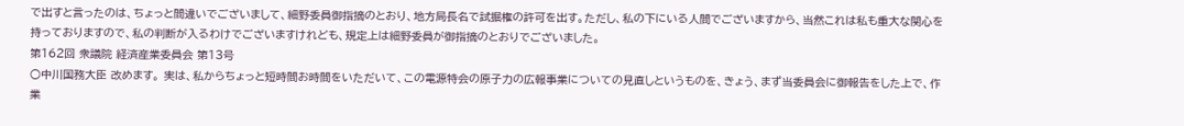で出すと言ったのは、ちょっと間違いでございまして、細野委員御指摘のとおり、地方局長名で試掘権の許可を出す。ただし、私の下にいる人間でございますから、当然これは私も重大な関心を持っておりますので、私の判断が入るわけでございますけれども、規定上は細野委員が御指摘のとおりでございました。
第162回 衆議院 経済産業委員会 第13号
○中川国務大臣 改めます。 実は、私からちょっと短時間お時間をいただいて、この電源特会の原子力の広報事業についての見直しというものを、きょう、まず当委員会に御報告をした上で、作業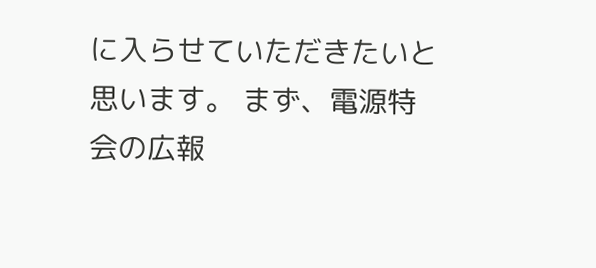に入らせていただきたいと思います。 まず、電源特会の広報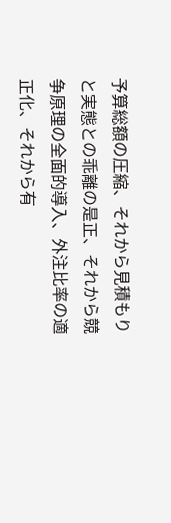予算総額の圧縮、それから見積もりと実態との乖離の是正、それから競争原理の全面的導入、外注比率の適正化、それから有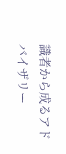識者から成るアドバイザリー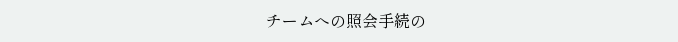チームへの照会手続の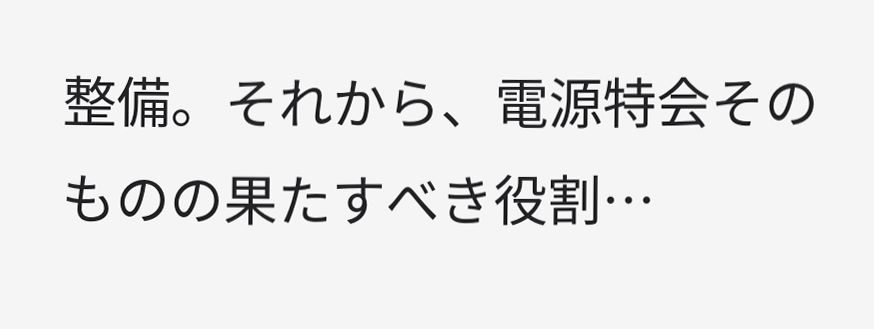整備。それから、電源特会そのものの果たすべき役割…